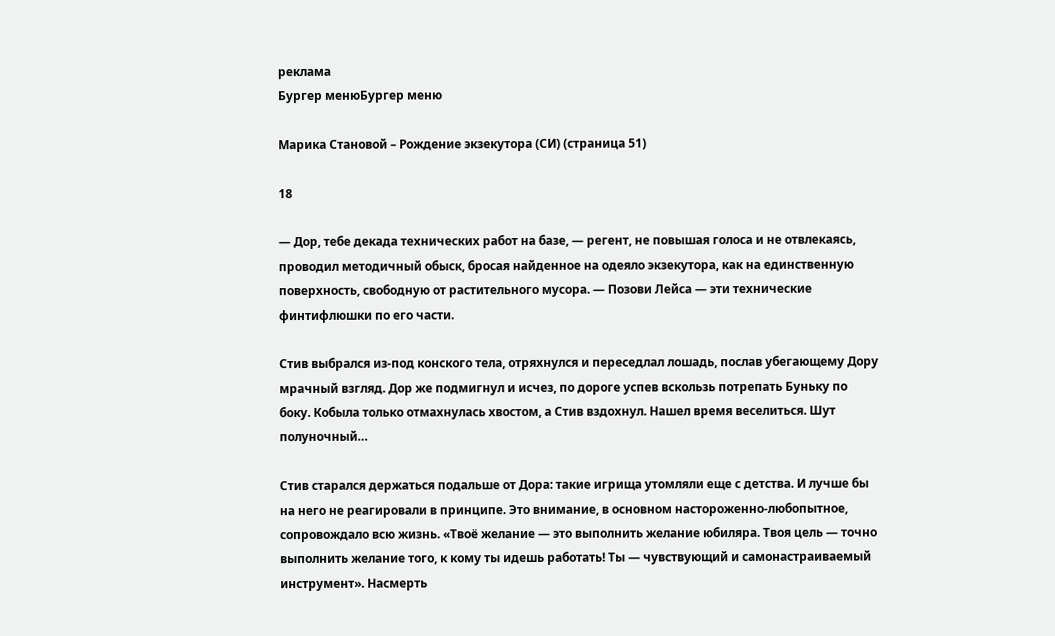реклама
Бургер менюБургер меню

Марика Становой – Рождение экзекутора (СИ) (страница 51)

18

— Дор, тебе декада технических работ на базе, — регент, не повышая голоса и не отвлекаясь, проводил методичный обыск, бросая найденное на одеяло экзекутора, как на единственную поверхность, свободную от растительного мусора. — Позови Лейса — эти технические финтифлюшки по его части.

Стив выбрался из-под конского тела, отряхнулся и переседлал лошадь, послав убегающему Дору мрачный взгляд. Дор же подмигнул и исчез, по дороге успев вскользь потрепать Буньку по боку. Кобыла только отмахнулась хвостом, а Стив вздохнул. Нашел время веселиться. Шут полуночный…

Стив старался держаться подальше от Дора: такие игрища утомляли еще с детства. И лучше бы на него не реагировали в принципе. Это внимание, в основном настороженно-любопытное, сопровождало всю жизнь. «Твоё желание — это выполнить желание юбиляра. Твоя цель — точно выполнить желание того, к кому ты идешь работать! Ты — чувствующий и самонастраиваемый инструмент». Насмерть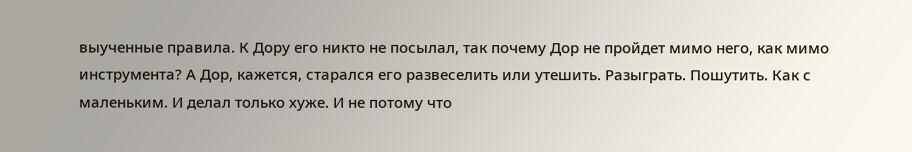выученные правила. К Дору его никто не посылал, так почему Дор не пройдет мимо него, как мимо инструмента? А Дор, кажется, старался его развеселить или утешить. Разыграть. Пошутить. Как с маленьким. И делал только хуже. И не потому что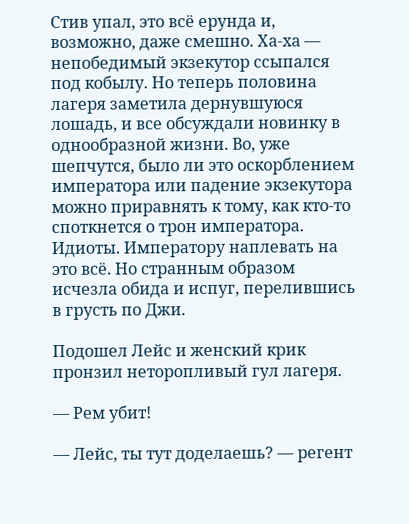Стив упал, это всё ерунда и, возможно, даже смешно. Ха-ха — непобедимый экзекутор ссыпался под кобылу. Но теперь половина лагеря заметила дернувшуюся лошадь, и все обсуждали новинку в однообразной жизни. Во, уже шепчутся, было ли это оскорблением императора или падение экзекутора можно приравнять к тому, как кто-то споткнется о трон императора. Идиоты. Императору наплевать на это всё. Но странным образом исчезла обида и испуг, перелившись в грусть по Джи.

Подошел Лейс и женский крик пронзил неторопливый гул лагеря.

— Рем убит!

— Лейс, ты тут доделаешь? — регент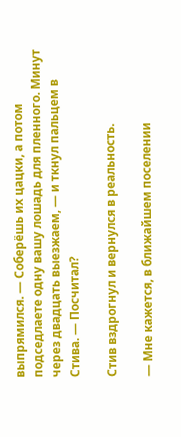выпрямился. — Соберёшь их цацки, а потом подседлаете одну вашу лошадь для пленного. Минут через двадцать выезжаем, — и ткнул пальцем в Стива. — Посчитал?

Стив вздрогнул и вернулся в реальность.

— Мне кажется, в ближайшем поселении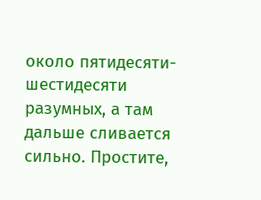около пятидесяти-шестидесяти разумных, а там дальше сливается сильно. Простите,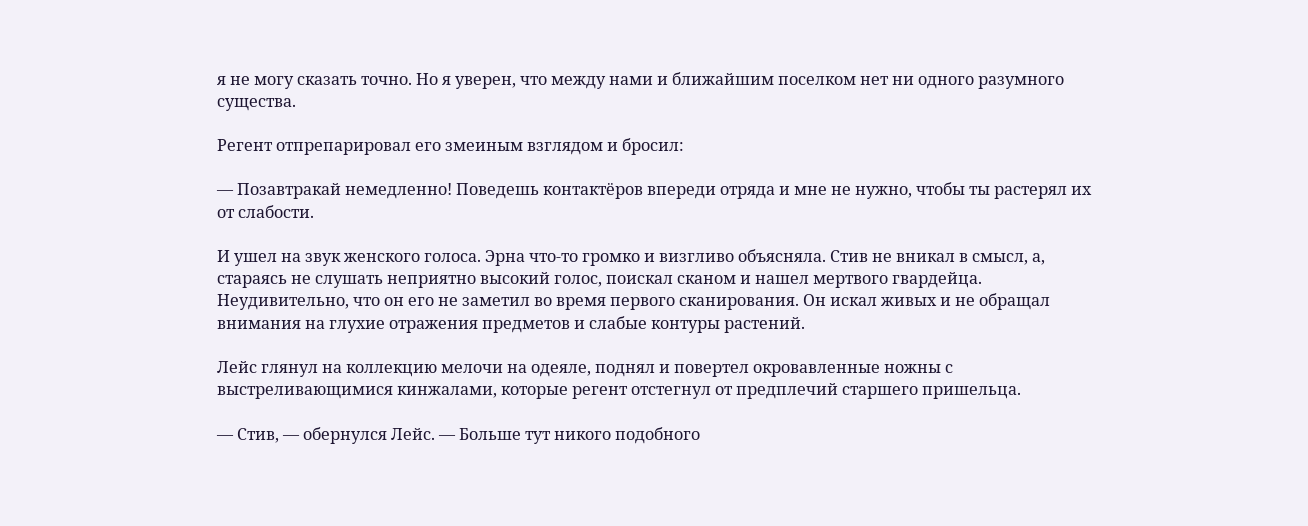я не могу сказать точно. Но я уверен, что между нами и ближайшим поселком нет ни одного разумного существа.

Регент отпрепарировал его змеиным взглядом и бросил:

— Позавтракай немедленно! Поведешь контактёров впереди отряда и мне не нужно, чтобы ты растерял их от слабости.

И ушел на звук женского голоса. Эрна что-то громко и визгливо объясняла. Стив не вникал в смысл, а, стараясь не слушать неприятно высокий голос, поискал сканом и нашел мертвого гвардейца. Неудивительно, что он его не заметил во время первого сканирования. Он искал живых и не обращал внимания на глухие отражения предметов и слабые контуры растений.

Лейс глянул на коллекцию мелочи на одеяле, поднял и повертел окровавленные ножны с выстреливающимися кинжалами, которые регент отстегнул от предплечий старшего пришельца.

— Стив, — обернулся Лейс. — Больше тут никого подобного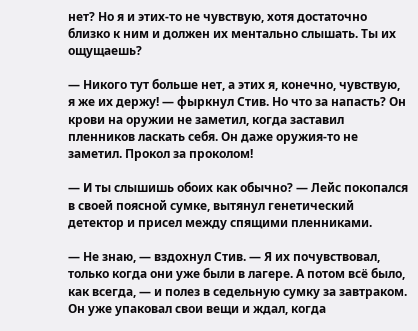нет? Но я и этих-то не чувствую, хотя достаточно близко к ним и должен их ментально слышать. Ты их ощущаешь?

— Никого тут больше нет, а этих я, конечно, чувствую, я же их держу! — фыркнул Стив. Но что за напасть? Он крови на оружии не заметил, когда заставил пленников ласкать себя. Он даже оружия-то не заметил. Прокол за проколом!

— И ты слышишь обоих как обычно? — Лейс покопался в своей поясной сумке, вытянул генетический детектор и присел между спящими пленниками.

— Не знаю, — вздохнул Стив. — Я их почувствовал, только когда они уже были в лагере. А потом всё было, как всегда, — и полез в седельную сумку за завтраком. Он уже упаковал свои вещи и ждал, когда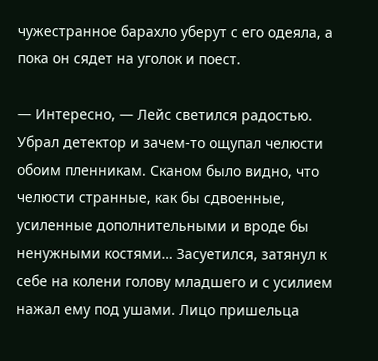чужестранное барахло уберут с его одеяла, а пока он сядет на уголок и поест.

— Интересно, — Лейс светился радостью. Убрал детектор и зачем-то ощупал челюсти обоим пленникам. Сканом было видно, что челюсти странные, как бы сдвоенные, усиленные дополнительными и вроде бы ненужными костями… Засуетился, затянул к себе на колени голову младшего и с усилием нажал ему под ушами. Лицо пришельца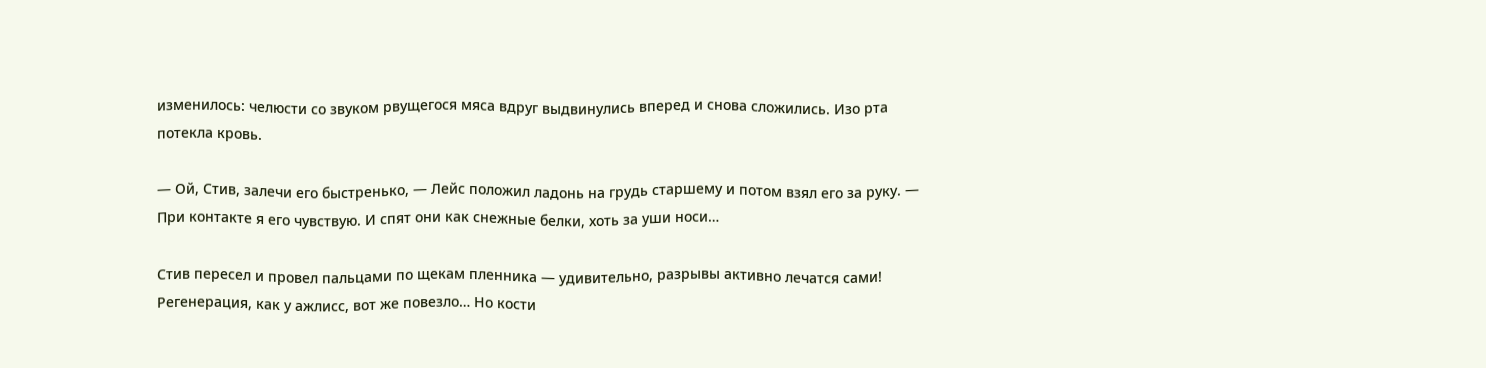изменилось: челюсти со звуком рвущегося мяса вдруг выдвинулись вперед и снова сложились. Изо рта потекла кровь.

— Ой, Стив, залечи его быстренько, — Лейс положил ладонь на грудь старшему и потом взял его за руку. — При контакте я его чувствую. И спят они как снежные белки, хоть за уши носи…

Стив пересел и провел пальцами по щекам пленника — удивительно, разрывы активно лечатся сами! Регенерация, как у ажлисс, вот же повезло… Но кости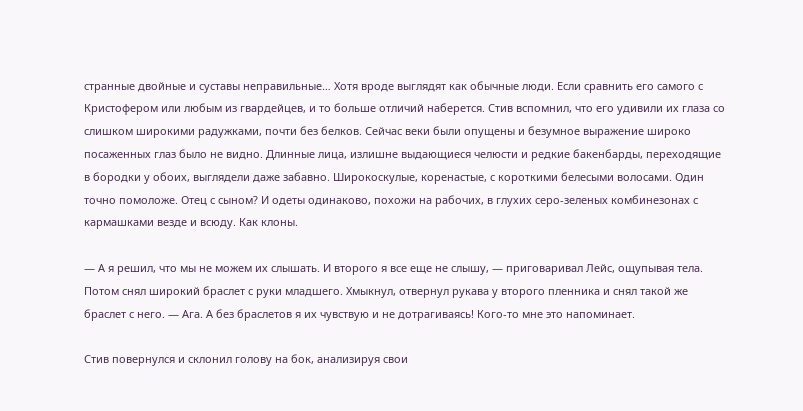странные двойные и суставы неправильные… Хотя вроде выглядят как обычные люди. Если сравнить его самого с Кристофером или любым из гвардейцев, и то больше отличий наберется. Стив вспомнил, что его удивили их глаза со слишком широкими радужками, почти без белков. Сейчас веки были опущены и безумное выражение широко посаженных глаз было не видно. Длинные лица, излишне выдающиеся челюсти и редкие бакенбарды, переходящие в бородки у обоих, выглядели даже забавно. Широкоскулые, коренастые, с короткими белесыми волосами. Один точно помоложе. Отец с сыном? И одеты одинаково, похожи на рабочих, в глухих серо-зеленых комбинезонах с кармашками везде и всюду. Как клоны.

— А я решил, что мы не можем их слышать. И второго я все еще не слышу, — приговаривал Лейс, ощупывая тела. Потом снял широкий браслет с руки младшего. Хмыкнул, отвернул рукава у второго пленника и снял такой же браслет с него. — Ага. А без браслетов я их чувствую и не дотрагиваясь! Кого-то мне это напоминает.

Стив повернулся и склонил голову на бок, анализируя свои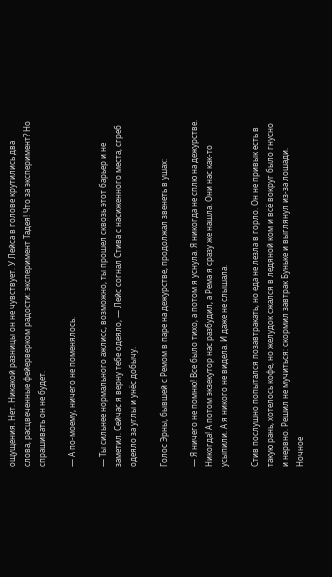ощущения. Нет. Никакой разницы он не чувствует. У Лейса в голове крутились два слова, расцвеченные фейерверком радости: эксперимент Тадея! Что за эксперимент? Но спрашивать он не будет.

— А по-моему, ничего не поменялось.

— Ты сильнее нормального ажлисс, возможно, ты прошел сквозь этот барьер и не заметил. Сейчас я верну тебе одеяло, — Лейс согнал Стива с насиженного места, сгреб одеяло за углы и унёс добычу.

Голос Эрны, бывшей с Ремом в паре на дежурстве, продолжал звенеть в ушах:

— Я ничего не помню! Все было тихо, а потом я уснула. Я никогда не сплю на дежурстве. Никогда! А потом экзекутор нас разбудил, а Рема я сразу же нашла. Они нас как-то усыпили. А я никого не видела. И даже не слышала.

Стив послушно попытался позавтракать, но еда не лезла в горло. Он не привык есть в такую рань, хотелось кофе, но желудок сжался в ледяной ком и всё вокруг было гнусно и нервно. Решил не мучиться: скормил завтрак Буньке и выглянул из-за лошади. Ночное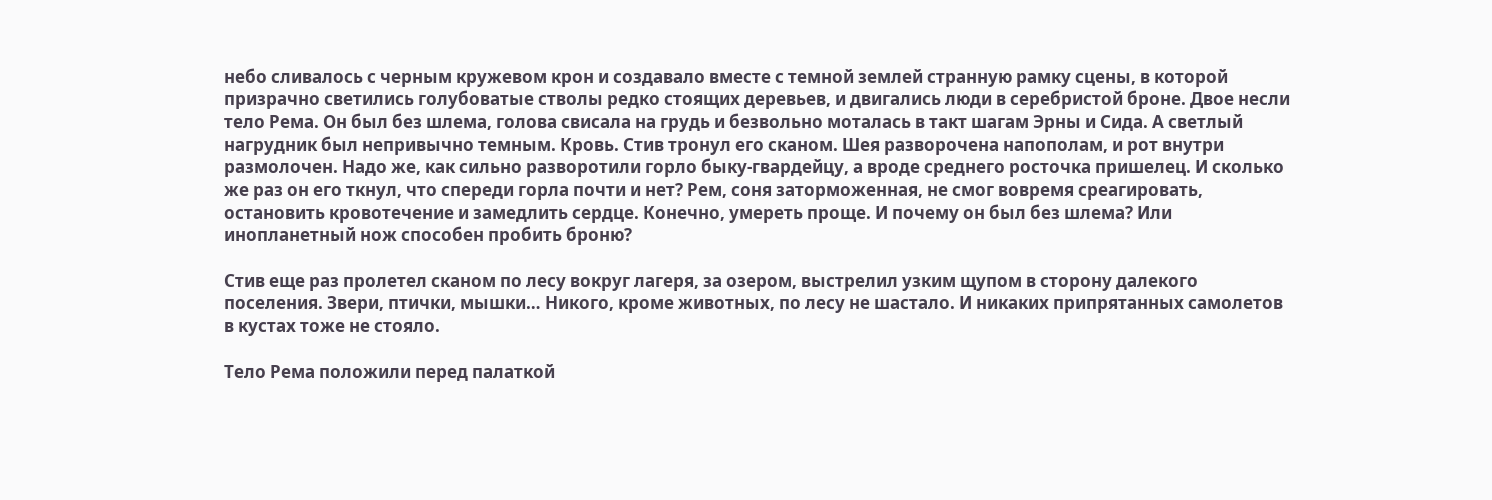небо сливалось с черным кружевом крон и создавало вместе с темной землей странную рамку сцены, в которой призрачно светились голубоватые стволы редко стоящих деревьев, и двигались люди в серебристой броне. Двое несли тело Рема. Он был без шлема, голова свисала на грудь и безвольно моталась в такт шагам Эрны и Сида. А светлый нагрудник был непривычно темным. Кровь. Стив тронул его сканом. Шея разворочена напополам, и рот внутри размолочен. Надо же, как сильно разворотили горло быку-гвардейцу, а вроде среднего росточка пришелец. И сколько же раз он его ткнул, что спереди горла почти и нет? Рем, соня заторможенная, не смог вовремя среагировать, остановить кровотечение и замедлить сердце. Конечно, умереть проще. И почему он был без шлема? Или инопланетный нож способен пробить броню?

Стив еще раз пролетел сканом по лесу вокруг лагеря, за озером, выстрелил узким щупом в сторону далекого поселения. Звери, птички, мышки… Никого, кроме животных, по лесу не шастало. И никаких припрятанных самолетов в кустах тоже не стояло.

Тело Рема положили перед палаткой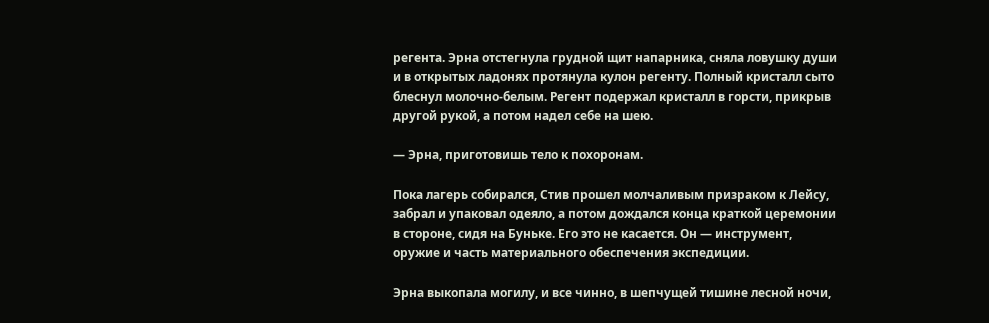регента. Эрна отстегнула грудной щит напарника, сняла ловушку души и в открытых ладонях протянула кулон регенту. Полный кристалл сыто блеснул молочно-белым. Регент подержал кристалл в горсти, прикрыв другой рукой, а потом надел себе на шею.

— Эрна, приготовишь тело к похоронам.

Пока лагерь собирался, Стив прошел молчаливым призраком к Лейсу, забрал и упаковал одеяло, а потом дождался конца краткой церемонии в стороне, сидя на Буньке. Его это не касается. Он — инструмент, оружие и часть материального обеспечения экспедиции.

Эрна выкопала могилу, и все чинно, в шепчущей тишине лесной ночи,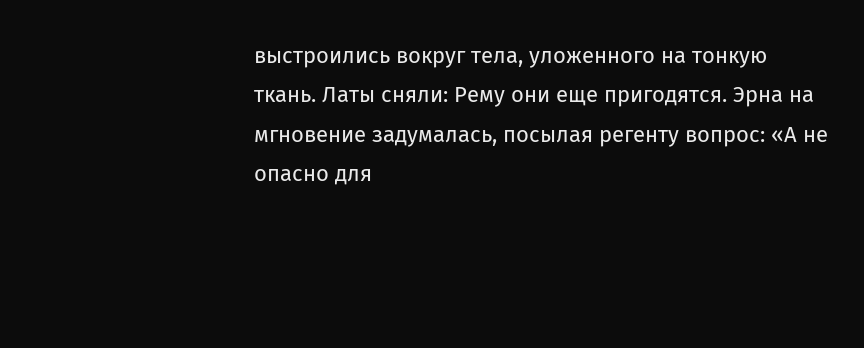выстроились вокруг тела, уложенного на тонкую ткань. Латы сняли: Рему они еще пригодятся. Эрна на мгновение задумалась, посылая регенту вопрос: «А не опасно для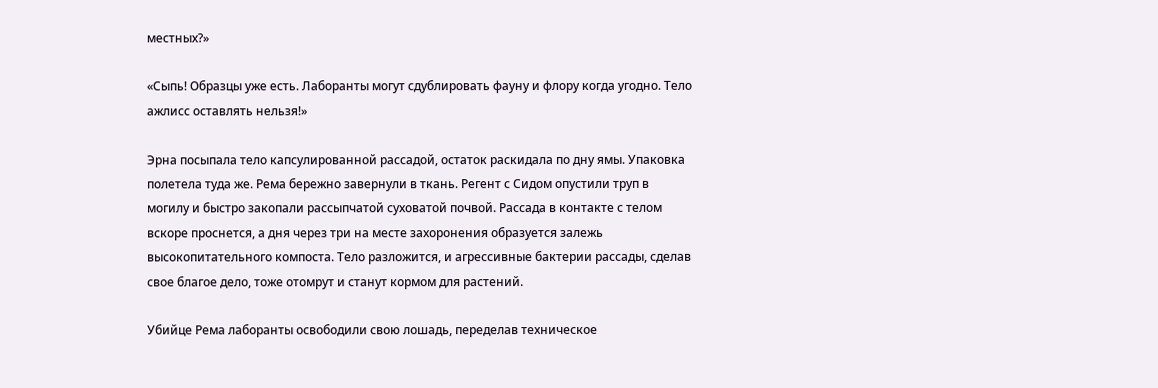местных?»

«Сыпь! Образцы уже есть. Лаборанты могут сдублировать фауну и флору когда угодно. Тело ажлисс оставлять нельзя!»

Эрна посыпала тело капсулированной рассадой, остаток раскидала по дну ямы. Упаковка полетела туда же. Рема бережно завернули в ткань. Регент с Сидом опустили труп в могилу и быстро закопали рассыпчатой суховатой почвой. Рассада в контакте с телом вскоре проснется, а дня через три на месте захоронения образуется залежь высокопитательного компоста. Тело разложится, и агрессивные бактерии рассады, сделав свое благое дело, тоже отомрут и станут кормом для растений.

Убийце Рема лаборанты освободили свою лошадь, переделав техническое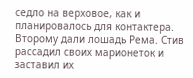седло на верховое, как и планировалось для контактера. Второму дали лошадь Рема. Стив рассадил своих марионеток и заставил их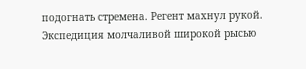подогнать стремена. Регент махнул рукой. Экспедиция молчаливой широкой рысью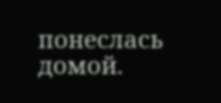понеслась домой.